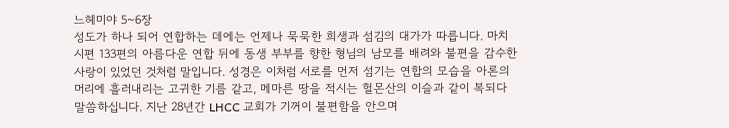느헤미야 5~6장
성도가 하나 되어 연합하는 데에는 언제나 묵묵한 희생과 섬김의 대가가 따릅니다. 마치 시편 133편의 아름다운 연합 뒤에 동생 부부를 향한 형님의 남모를 배려와 불편을 감수한 사랑이 있었던 것처럼 말입니다. 성경은 이처럼 서로를 먼저 섬기는 연합의 모습을 아론의 머리에 흘러내리는 고귀한 기름 같고, 메마른 땅을 적시는 헐몬산의 이슬과 같이 복되다 말씀하십니다. 지난 28년간 LHCC 교회가 기꺼이 불편함을 안으며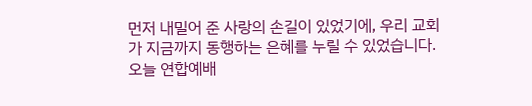먼저 내밀어 준 사랑의 손길이 있었기에, 우리 교회가 지금까지 동행하는 은혜를 누릴 수 있었습니다. 오늘 연합예배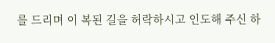를 드리며 이 복된 길을 허락하시고 인도해 주신 하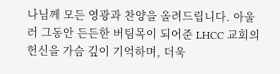나님께 모든 영광과 찬양을 올려드립니다. 아울러 그동안 든든한 버팀목이 되어준 LHCC 교회의 헌신을 가슴 깊이 기억하며, 더욱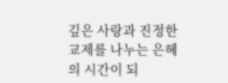깊은 사랑과 진정한 교제를 나누는 은혜의 시간이 되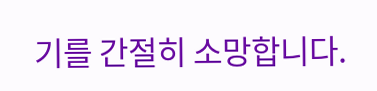기를 간절히 소망합니다.